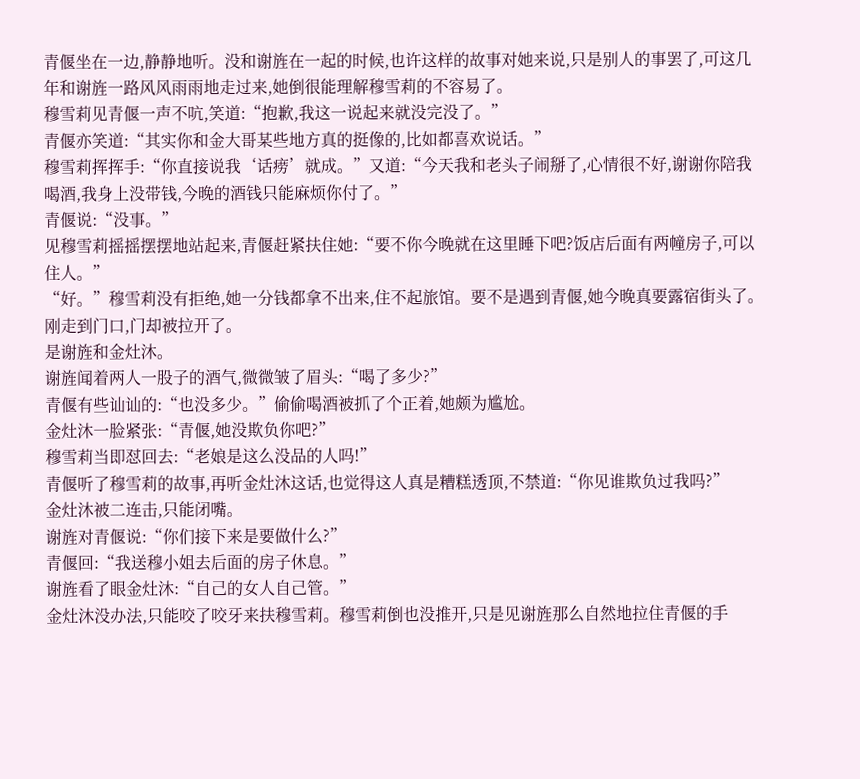青偃坐在一边,静静地听。没和谢旌在一起的时候,也许这样的故事对她来说,只是别人的事罢了,可这几年和谢旌一路风风雨雨地走过来,她倒很能理解穆雪莉的不容易了。
穆雪莉见青偃一声不吭,笑道:“抱歉,我这一说起来就没完没了。”
青偃亦笑道:“其实你和金大哥某些地方真的挺像的,比如都喜欢说话。”
穆雪莉挥挥手:“你直接说我‘话痨’就成。”又道:“今天我和老头子闹掰了,心情很不好,谢谢你陪我喝酒,我身上没带钱,今晚的酒钱只能麻烦你付了。”
青偃说:“没事。”
见穆雪莉摇摇摆摆地站起来,青偃赶紧扶住她:“要不你今晚就在这里睡下吧?饭店后面有两幢房子,可以住人。”
“好。”穆雪莉没有拒绝,她一分钱都拿不出来,住不起旅馆。要不是遇到青偃,她今晚真要露宿街头了。
刚走到门口,门却被拉开了。
是谢旌和金灶沐。
谢旌闻着两人一股子的酒气,微微皱了眉头:“喝了多少?”
青偃有些讪讪的:“也没多少。”偷偷喝酒被抓了个正着,她颇为尴尬。
金灶沐一脸紧张:“青偃,她没欺负你吧?”
穆雪莉当即怼回去:“老娘是这么没品的人吗!”
青偃听了穆雪莉的故事,再听金灶沐这话,也觉得这人真是糟糕透顶,不禁道:“你见谁欺负过我吗?”
金灶沐被二连击,只能闭嘴。
谢旌对青偃说:“你们接下来是要做什么?”
青偃回:“我送穆小姐去后面的房子休息。”
谢旌看了眼金灶沐:“自己的女人自己管。”
金灶沐没办法,只能咬了咬牙来扶穆雪莉。穆雪莉倒也没推开,只是见谢旌那么自然地拉住青偃的手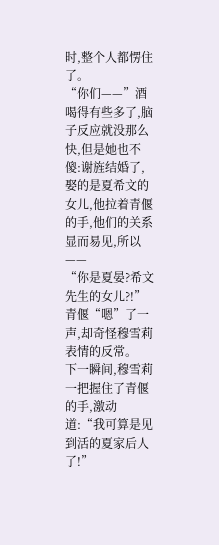时,整个人都愣住了。
“你们——”酒喝得有些多了,脑子反应就没那么快,但是她也不傻:谢旌结婚了,娶的是夏希文的女儿,他拉着青偃的手,他们的关系显而易见,所以——
“你是夏晏?希文先生的女儿?!”
青偃“嗯”了一声,却奇怪穆雪莉表情的反常。
下一瞬间,穆雪莉一把握住了青偃的手,激动道:“我可算是见到活的夏家后人了!”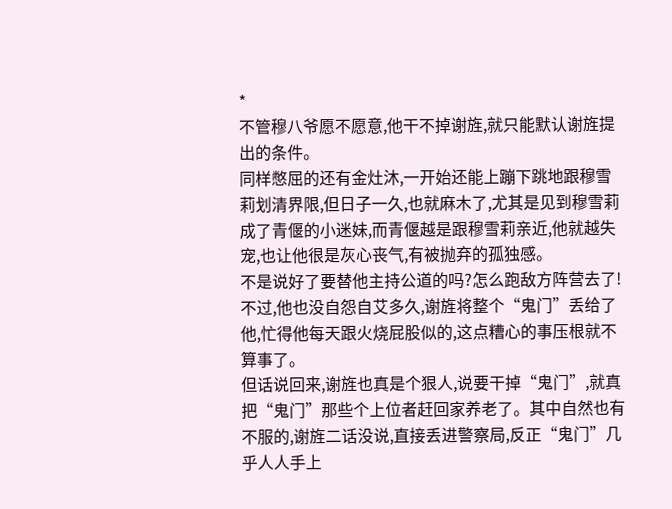*
不管穆八爷愿不愿意,他干不掉谢旌,就只能默认谢旌提出的条件。
同样憋屈的还有金灶沐,一开始还能上蹦下跳地跟穆雪莉划清界限,但日子一久,也就麻木了,尤其是见到穆雪莉成了青偃的小迷妹,而青偃越是跟穆雪莉亲近,他就越失宠,也让他很是灰心丧气,有被抛弃的孤独感。
不是说好了要替他主持公道的吗?怎么跑敌方阵营去了!
不过,他也没自怨自艾多久,谢旌将整个“鬼门”丢给了他,忙得他每天跟火烧屁股似的,这点糟心的事压根就不算事了。
但话说回来,谢旌也真是个狠人,说要干掉“鬼门”,就真把“鬼门”那些个上位者赶回家养老了。其中自然也有不服的,谢旌二话没说,直接丢进警察局,反正“鬼门”几乎人人手上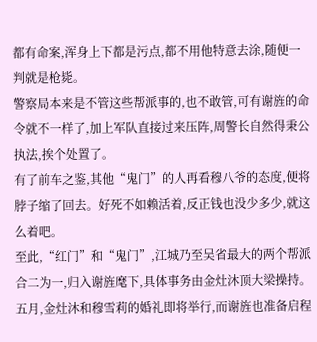都有命案,浑身上下都是污点,都不用他特意去涂,随便一判就是枪毙。
警察局本来是不管这些帮派事的,也不敢管,可有谢旌的命令就不一样了,加上军队直接过来压阵,周警长自然得秉公执法,挨个处置了。
有了前车之鉴,其他“鬼门”的人再看穆八爷的态度,便将脖子缩了回去。好死不如赖活着,反正钱也没少多少,就这么着吧。
至此,“红门”和“鬼门”,江城乃至吴省最大的两个帮派合二为一,归入谢旌麾下,具体事务由金灶沐顶大梁操持。
五月,金灶沐和穆雪莉的婚礼即将举行,而谢旌也准备启程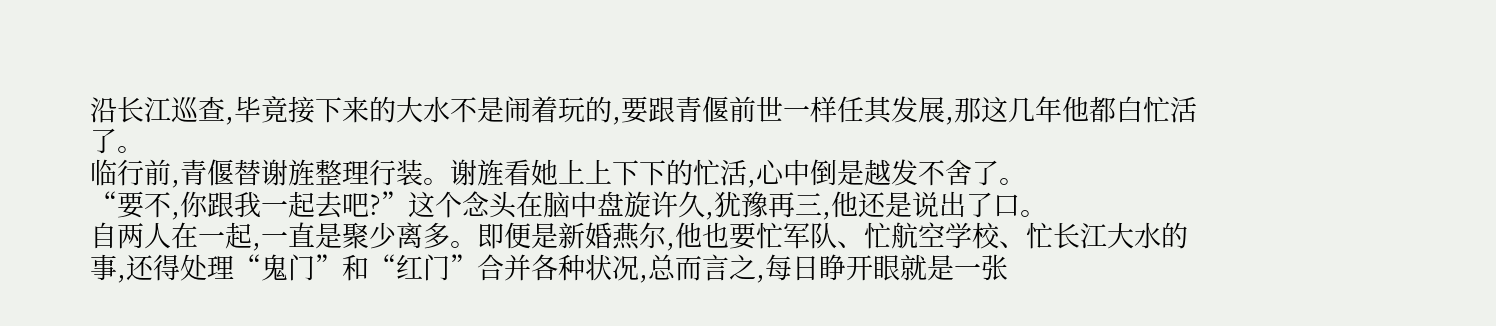沿长江巡查,毕竟接下来的大水不是闹着玩的,要跟青偃前世一样任其发展,那这几年他都白忙活了。
临行前,青偃替谢旌整理行装。谢旌看她上上下下的忙活,心中倒是越发不舍了。
“要不,你跟我一起去吧?”这个念头在脑中盘旋许久,犹豫再三,他还是说出了口。
自两人在一起,一直是聚少离多。即便是新婚燕尔,他也要忙军队、忙航空学校、忙长江大水的事,还得处理“鬼门”和“红门”合并各种状况,总而言之,每日睁开眼就是一张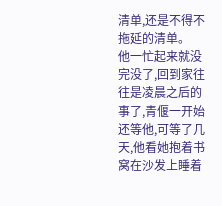清单,还是不得不拖延的清单。
他一忙起来就没完没了,回到家往往是凌晨之后的事了,青偃一开始还等他,可等了几天,他看她抱着书窝在沙发上睡着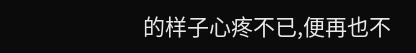的样子心疼不已,便再也不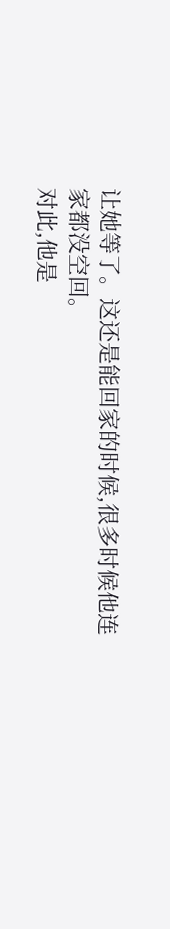让她等了。这还是能回家的时候,很多时候他连家都没空回。
对此,他是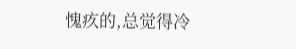愧疚的,总觉得冷